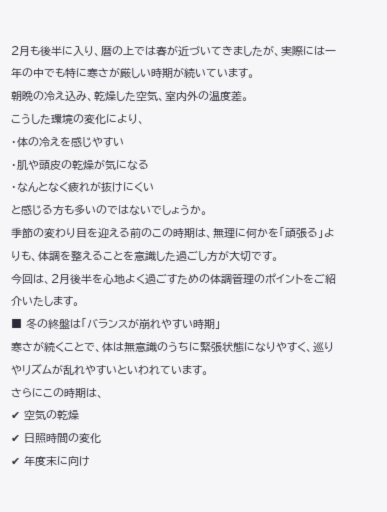2月も後半に入り、暦の上では春が近づいてきましたが、実際には一年の中でも特に寒さが厳しい時期が続いています。
朝晩の冷え込み、乾燥した空気、室内外の温度差。
こうした環境の変化により、
・体の冷えを感じやすい
・肌や頭皮の乾燥が気になる
・なんとなく疲れが抜けにくい
と感じる方も多いのではないでしょうか。
季節の変わり目を迎える前のこの時期は、無理に何かを「頑張る」よりも、体調を整えることを意識した過ごし方が大切です。
今回は、2月後半を心地よく過ごすための体調管理のポイントをご紹介いたします。
■ 冬の終盤は「バランスが崩れやすい時期」
寒さが続くことで、体は無意識のうちに緊張状態になりやすく、巡りやリズムが乱れやすいといわれています。
さらにこの時期は、
✔ 空気の乾燥
✔ 日照時間の変化
✔ 年度末に向け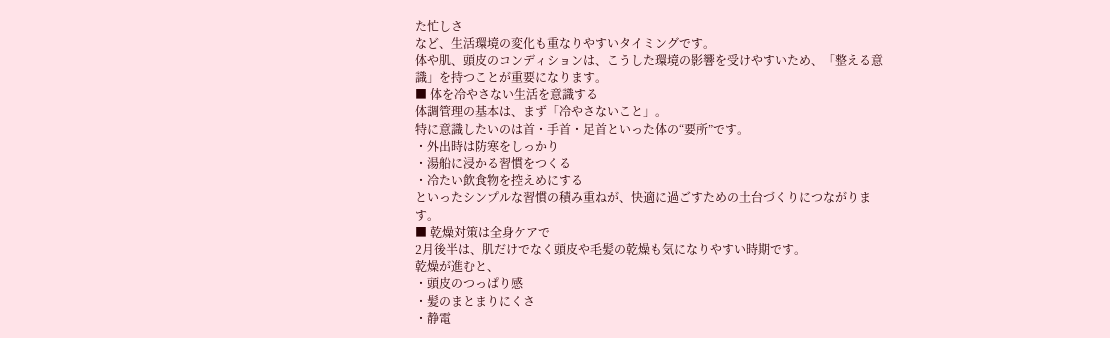た忙しさ
など、生活環境の変化も重なりやすいタイミングです。
体や肌、頭皮のコンディションは、こうした環境の影響を受けやすいため、「整える意識」を持つことが重要になります。
■ 体を冷やさない生活を意識する
体調管理の基本は、まず「冷やさないこと」。
特に意識したいのは首・手首・足首といった体の“要所”です。
・外出時は防寒をしっかり
・湯船に浸かる習慣をつくる
・冷たい飲食物を控えめにする
といったシンプルな習慣の積み重ねが、快適に過ごすための土台づくりにつながります。
■ 乾燥対策は全身ケアで
2月後半は、肌だけでなく頭皮や毛髪の乾燥も気になりやすい時期です。
乾燥が進むと、
・頭皮のつっぱり感
・髪のまとまりにくさ
・静電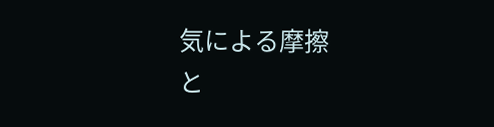気による摩擦
と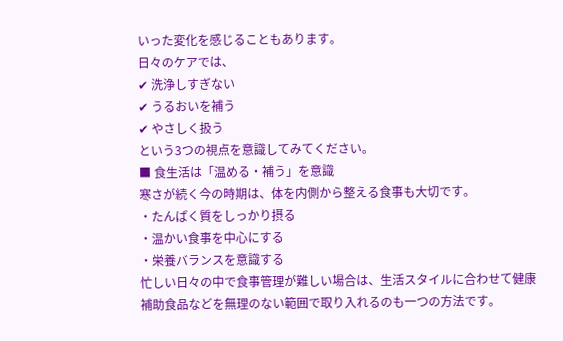いった変化を感じることもあります。
日々のケアでは、
✔ 洗浄しすぎない
✔ うるおいを補う
✔ やさしく扱う
という3つの視点を意識してみてください。
■ 食生活は「温める・補う」を意識
寒さが続く今の時期は、体を内側から整える食事も大切です。
・たんぱく質をしっかり摂る
・温かい食事を中心にする
・栄養バランスを意識する
忙しい日々の中で食事管理が難しい場合は、生活スタイルに合わせて健康補助食品などを無理のない範囲で取り入れるのも一つの方法です。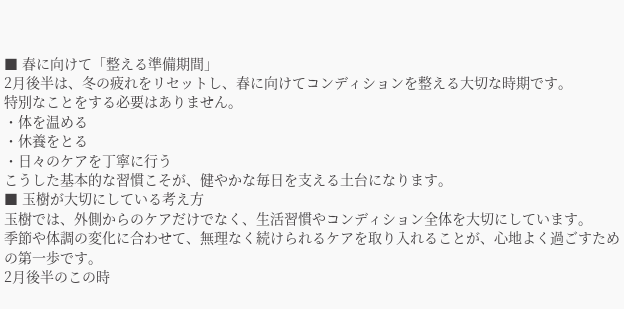■ 春に向けて「整える準備期間」
2月後半は、冬の疲れをリセットし、春に向けてコンディションを整える大切な時期です。
特別なことをする必要はありません。
・体を温める
・休養をとる
・日々のケアを丁寧に行う
こうした基本的な習慣こそが、健やかな毎日を支える土台になります。
■ 玉樹が大切にしている考え方
玉樹では、外側からのケアだけでなく、生活習慣やコンディション全体を大切にしています。
季節や体調の変化に合わせて、無理なく続けられるケアを取り入れることが、心地よく過ごすための第一歩です。
2月後半のこの時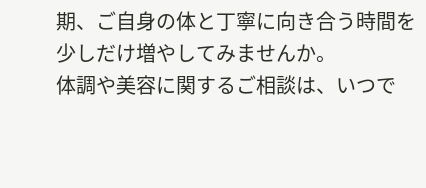期、ご自身の体と丁寧に向き合う時間を少しだけ増やしてみませんか。
体調や美容に関するご相談は、いつで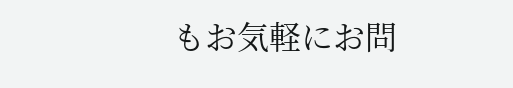もお気軽にお問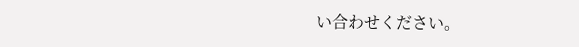い合わせください。